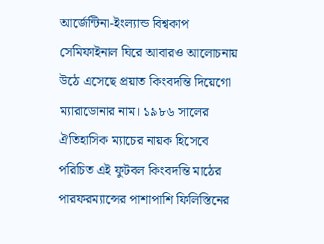আর্জেন্টিনা-ইংল্যান্ড বিশ্বকাপ সেমিফাইনাল ঘিরে আবারও আলোচনায় উঠে এসেছে প্রয়াত কিংবদন্তি দিয়েগো ম্যারাডোনার নাম। ১৯৮৬ সালের ঐতিহাসিক ম্যাচের নায়ক হিসেবে পরিচিত এই ফুটবল কিংবদন্তি মাঠের পারফরম্যান্সের পাশাপাশি ফিলিস্তিনের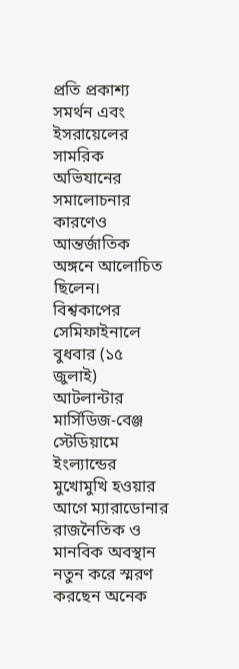প্রতি প্রকাশ্য সমর্থন এবং ইসরায়েলের সামরিক অভিযানের সমালোচনার কারণেও আন্তর্জাতিক অঙ্গনে আলোচিত ছিলেন।
বিশ্বকাপের সেমিফাইনালে বুধবার (১৫ জুলাই) আটলান্টার মার্সিডিজ-বেঞ্জ স্টেডিয়ামে ইংল্যান্ডের মুখোমুখি হওয়ার আগে ম্যারাডোনার রাজনৈতিক ও মানবিক অবস্থান নতুন করে স্মরণ করছেন অনেক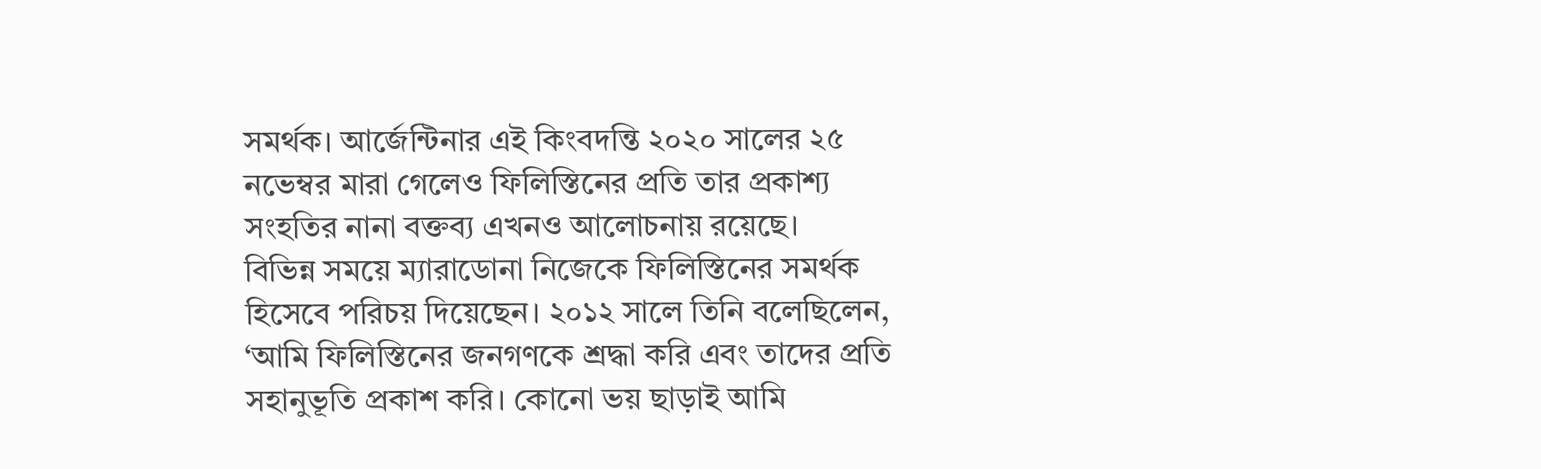সমর্থক। আর্জেন্টিনার এই কিংবদন্তি ২০২০ সালের ২৫ নভেম্বর মারা গেলেও ফিলিস্তিনের প্রতি তার প্রকাশ্য সংহতির নানা বক্তব্য এখনও আলোচনায় রয়েছে।
বিভিন্ন সময়ে ম্যারাডোনা নিজেকে ফিলিস্তিনের সমর্থক হিসেবে পরিচয় দিয়েছেন। ২০১২ সালে তিনি বলেছিলেন, ‘আমি ফিলিস্তিনের জনগণকে শ্রদ্ধা করি এবং তাদের প্রতি সহানুভূতি প্রকাশ করি। কোনো ভয় ছাড়াই আমি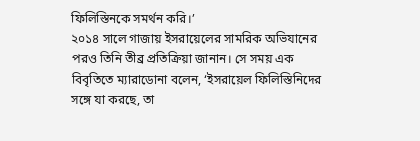ফিলিস্তিনকে সমর্থন করি।’
২০১৪ সালে গাজায় ইসরায়েলের সামরিক অভিযানের পরও তিনি তীব্র প্রতিক্রিয়া জানান। সে সময় এক বিবৃতিতে ম্যারাডোনা বলেন, ‘ইসরায়েল ফিলিস্তিনিদের সঙ্গে যা করছে, তা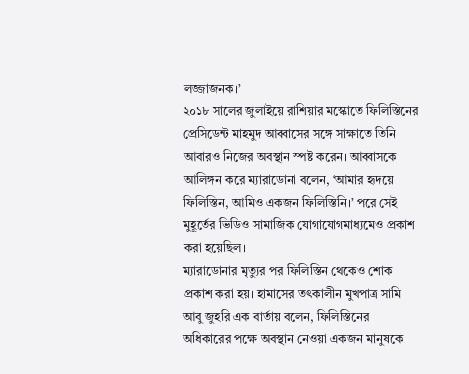লজ্জাজনক।’
২০১৮ সালের জুলাইয়ে রাশিয়ার মস্কোতে ফিলিস্তিনের প্রেসিডেন্ট মাহমুদ আব্বাসের সঙ্গে সাক্ষাতে তিনি আবারও নিজের অবস্থান স্পষ্ট করেন। আব্বাসকে আলিঙ্গন করে ম্যারাডোনা বলেন, ‘আমার হৃদয়ে ফিলিস্তিন, আমিও একজন ফিলিস্তিনি।’ পরে সেই মুহূর্তের ভিডিও সামাজিক যোগাযোগমাধ্যমেও প্রকাশ করা হয়েছিল।
ম্যারাডোনার মৃত্যুর পর ফিলিস্তিন থেকেও শোক প্রকাশ করা হয়। হামাসের তৎকালীন মুখপাত্র সামি আবু জুহরি এক বার্তায় বলেন, ফিলিস্তিনের অধিকারের পক্ষে অবস্থান নেওয়া একজন মানুষকে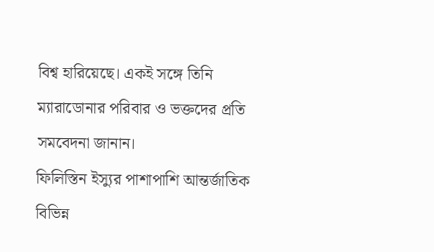বিশ্ব হারিয়েছে। একই সঙ্গে তিনি ম্যারাডোনার পরিবার ও ভক্তদের প্রতি সমবেদনা জানান।
ফিলিস্তিন ইস্যুর পাশাপাশি আন্তর্জাতিক বিভিন্ন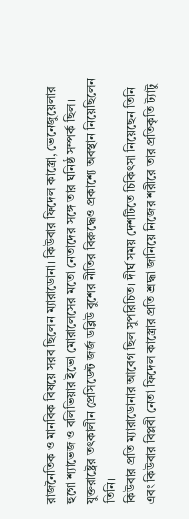রাজনৈতিক ও মানবিক বিষয়ে সরব ছিলেন ম্যারাডোনা। কিউবার ফিদেল কাস্ত্রো, ভেনেজুয়েলার হুগো শ্যাভেজ ও বলিভিয়ার ইভো মোরালেসের মতো নেতাদের সঙ্গে তার ঘনিষ্ঠ সম্পর্ক ছিল। যুক্তরাষ্ট্রের তৎকালীন প্রেসিডেন্ট জর্জ ডব্লিউ বুশের নীতির বিরুদ্ধেও প্রকাশ্যে অবস্থান নিয়েছিলেন তিনি।
কিউবার প্রতি ম্যারাডোনার আবেগ ছিল সুপরিচিত। দীর্ঘ সময় দেশটিতে চিকিৎসা নিয়েছেন তিনি এবং কিউবার বিপ্লবী নেতা ফিদেল কাস্ত্রোর প্রতি শ্রদ্ধা জানিয়ে নিজের শরীরে তার প্রতিকৃতি ট্যাটু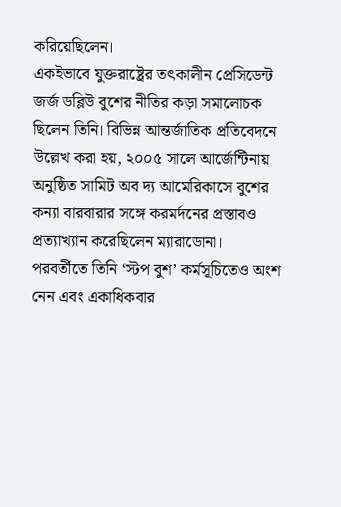করিয়েছিলেন।
একইভাবে যুক্তরাষ্ট্রের তৎকালীন প্রেসিডেন্ট জর্জ ডব্লিউ বুশের নীতির কড়া সমালোচক ছিলেন তিনি। বিভিন্ন আন্তর্জাতিক প্রতিবেদনে উল্লেখ করা হয়, ২০০৫ সালে আর্জেন্টিনায় অনুষ্ঠিত সামিট অব দ্য আমেরিকাসে বুশের কন্যা বারবারার সঙ্গে করমর্দনের প্রস্তাবও প্রত্যাখ্যান করেছিলেন ম্যারাডোনা।
পরবর্তীতে তিনি ‘স্টপ বুশ’ কর্মসূচিতেও অংশ নেন এবং একাধিকবার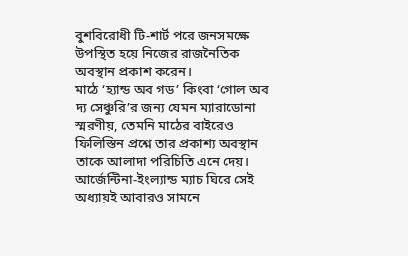বুশবিরোধী টি-শার্ট পরে জনসমক্ষে উপস্থিত হয়ে নিজের রাজনৈতিক অবস্থান প্রকাশ করেন।
মাঠে ‘হ্যান্ড অব গড’ কিংবা ‘গোল অব দ্য সেঞ্চুরি’র জন্য যেমন ম্যারাডোনা স্মরণীয়, তেমনি মাঠের বাইরেও ফিলিস্তিন প্রশ্নে তার প্রকাশ্য অবস্থান তাকে আলাদা পরিচিতি এনে দেয়। আর্জেন্টিনা-ইংল্যান্ড ম্যাচ ঘিরে সেই অধ্যায়ই আবারও সামনে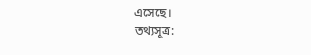এসেছে।
তথ্যসূত্র: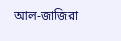আল-জাজিরা